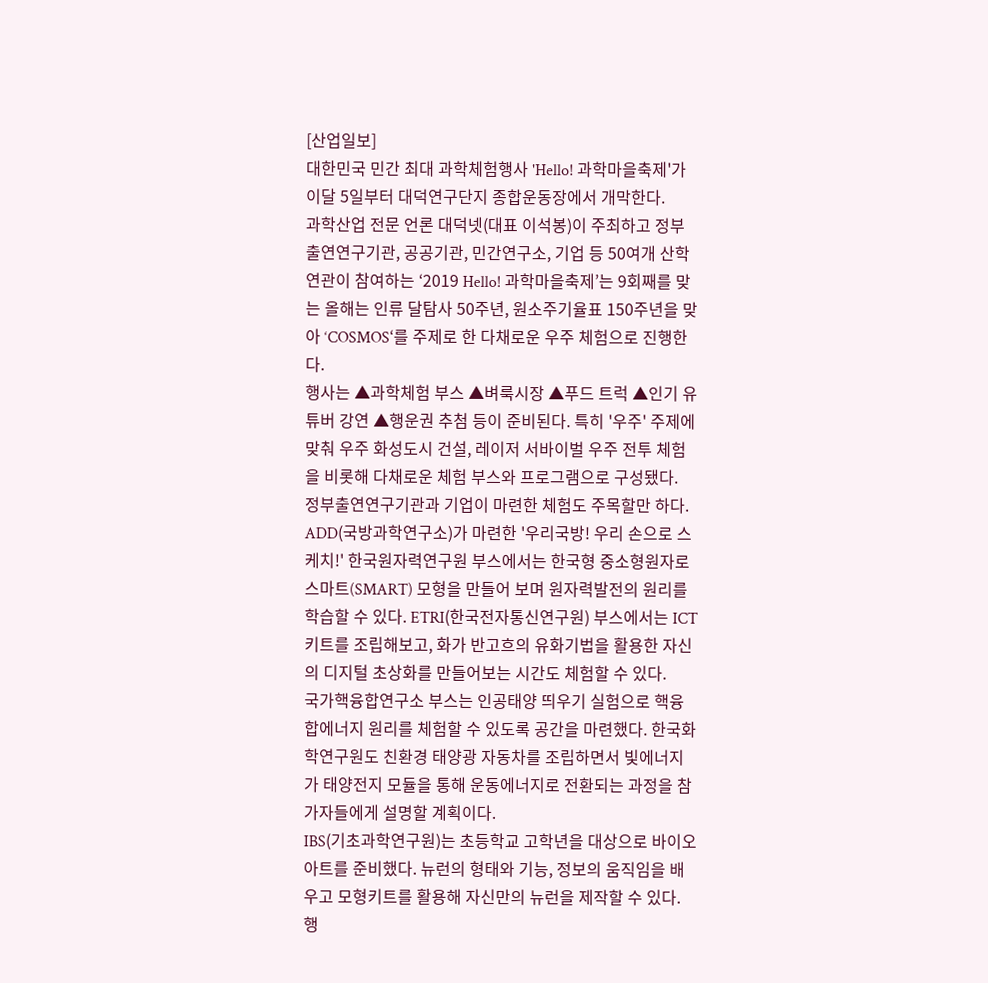[산업일보]
대한민국 민간 최대 과학체험행사 'Hello! 과학마을축제'가 이달 5일부터 대덕연구단지 종합운동장에서 개막한다.
과학산업 전문 언론 대덕넷(대표 이석봉)이 주최하고 정부출연연구기관, 공공기관, 민간연구소, 기업 등 50여개 산학연관이 참여하는 ‘2019 Hello! 과학마을축제’는 9회째를 맞는 올해는 인류 달탐사 50주년, 원소주기율표 150주년을 맞아 ‘COSMOS‘를 주제로 한 다채로운 우주 체험으로 진행한다.
행사는 ▲과학체험 부스 ▲벼룩시장 ▲푸드 트럭 ▲인기 유튜버 강연 ▲행운권 추첨 등이 준비된다. 특히 '우주' 주제에 맞춰 우주 화성도시 건설, 레이저 서바이벌 우주 전투 체험을 비롯해 다채로운 체험 부스와 프로그램으로 구성됐다.
정부출연연구기관과 기업이 마련한 체험도 주목할만 하다. ADD(국방과학연구소)가 마련한 '우리국방! 우리 손으로 스케치!' 한국원자력연구원 부스에서는 한국형 중소형원자로 스마트(SMART) 모형을 만들어 보며 원자력발전의 원리를 학습할 수 있다. ETRI(한국전자통신연구원) 부스에서는 ICT 키트를 조립해보고, 화가 반고흐의 유화기법을 활용한 자신의 디지털 초상화를 만들어보는 시간도 체험할 수 있다.
국가핵융합연구소 부스는 인공태양 띄우기 실험으로 핵융합에너지 원리를 체험할 수 있도록 공간을 마련했다. 한국화학연구원도 친환경 태양광 자동차를 조립하면서 빛에너지가 태양전지 모듈을 통해 운동에너지로 전환되는 과정을 참가자들에게 설명할 계획이다.
IBS(기초과학연구원)는 초등학교 고학년을 대상으로 바이오아트를 준비했다. 뉴런의 형태와 기능, 정보의 움직임을 배우고 모형키트를 활용해 자신만의 뉴런을 제작할 수 있다.
행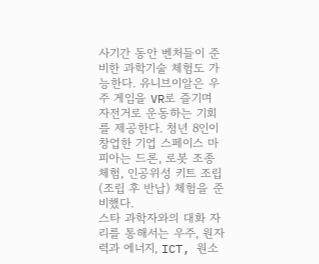사기간 동안 벤처들이 준비한 과학기술 체험도 가능한다. 유니브이알은 우주 게임을 VR로 즐기며 자전거로 운동하는 기회를 제공한다. 청년 8인이 창업한 기업 스페이스 마피아는 드론, 로봇 조종 체험, 인공위성 키트 조립(조립 후 반납) 체험을 준비했다.
스타 과학자와의 대화 자리를 통해서는 우주, 원자력과 에너지, ICT, 원소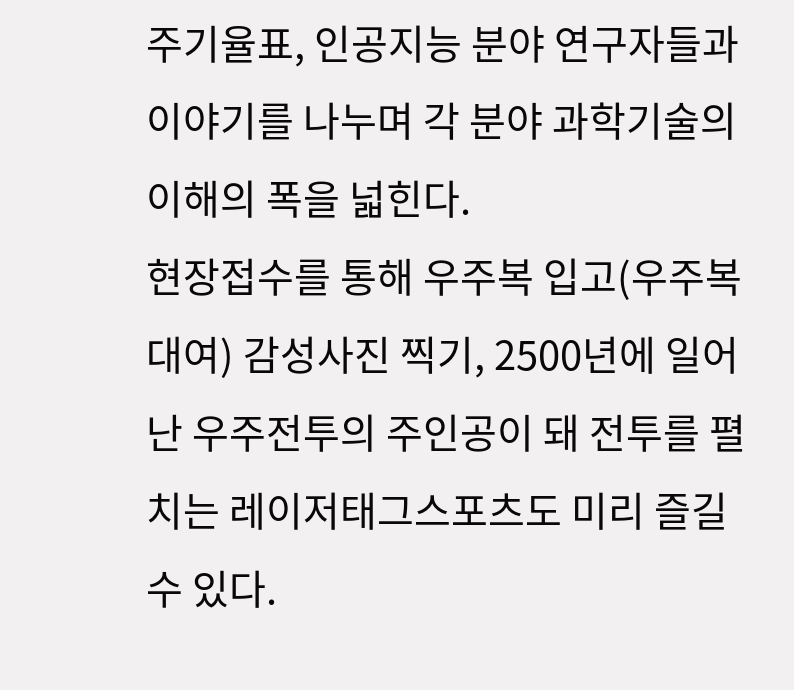주기율표, 인공지능 분야 연구자들과 이야기를 나누며 각 분야 과학기술의 이해의 폭을 넓힌다.
현장접수를 통해 우주복 입고(우주복 대여) 감성사진 찍기, 2500년에 일어난 우주전투의 주인공이 돼 전투를 펼치는 레이저태그스포츠도 미리 즐길 수 있다.